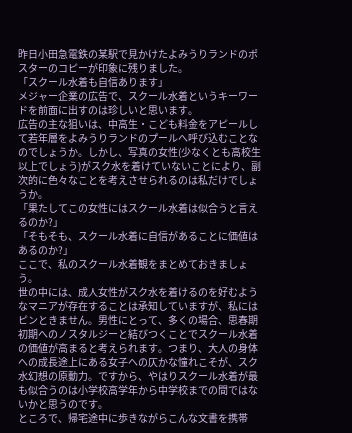昨日小田急電鉄の某駅で見かけたよみうりランドのポスターのコピーが印象に残りました。
「スクール水着も自信あります」
メジャー企業の広告で、スクール水着というキーワードを前面に出すのは珍しいと思います。
広告の主な狙いは、中高生・こども料金をアピールして若年層をよみうりランドのプールへ呼び込むことなのでしょうか。しかし、写真の女性(少なくとも高校生以上でしょう)がスク水を着けていないことにより、副次的に色々なことを考えさせられるのは私だけでしょうか。
「果たしてこの女性にはスクール水着は似合うと言えるのか?」
「そもそも、スクール水着に自信があることに価値はあるのか?」
ここで、私のスクール水着観をまとめておきましょう。
世の中には、成人女性がスク水を着けるのを好むようなマニアが存在することは承知していますが、私にはピンときません。男性にとって、多くの場合、思春期初期へのノスタルジーと結びつくことでスクール水着の価値が高まると考えられます。つまり、大人の身体への成長途上にある女子への仄かな憧れこそが、スク水幻想の原動力。ですから、やはりスクール水着が最も似合うのは小学校高学年から中学校までの間ではないかと思うのです。
ところで、帰宅途中に歩きながらこんな文書を携帯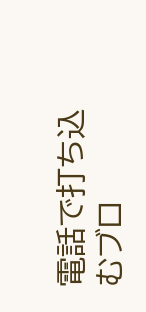電話で打ち込むブロ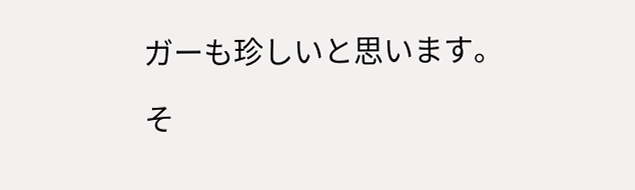ガーも珍しいと思います。

そ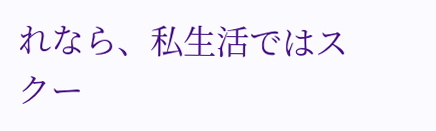れなら、私生活ではスクー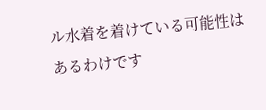ル水着を着けている可能性はあるわけです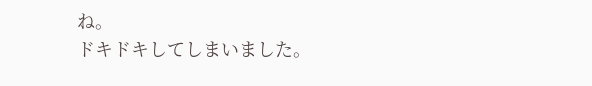ね。
ドキドキしてしまいました。